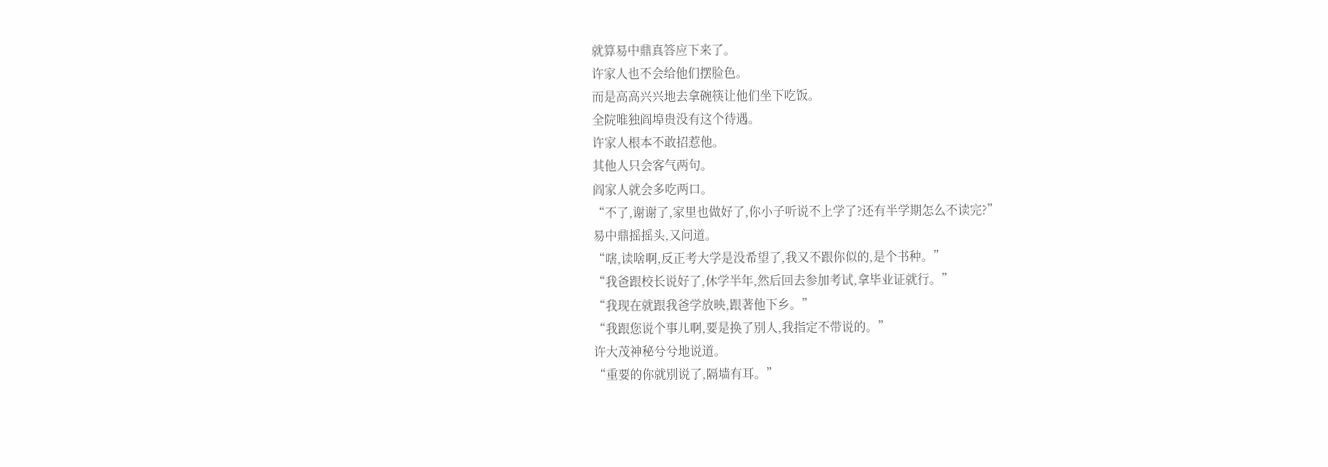就算易中鼎真答应下来了。
许家人也不会给他们摆脸色。
而是高高兴兴地去拿碗筷让他们坐下吃饭。
全院唯独阎埠贵没有这个待遇。
许家人根本不敢招惹他。
其他人只会客气两句。
阎家人就会多吃两口。
“不了,谢谢了,家里也做好了,你小子听说不上学了?还有半学期怎么不读完?”
易中鼎摇摇头,又问道。
“嗐,读啥啊,反正考大学是没希望了,我又不跟你似的,是个书种。”
“我爸跟校长说好了,休学半年,然后回去参加考试,拿毕业证就行。”
“我现在就跟我爸学放映,跟著他下乡。”
“我跟您说个事儿啊,要是换了別人,我指定不带说的。”
许大茂神秘兮兮地说道。
“重要的你就別说了,隔墙有耳。”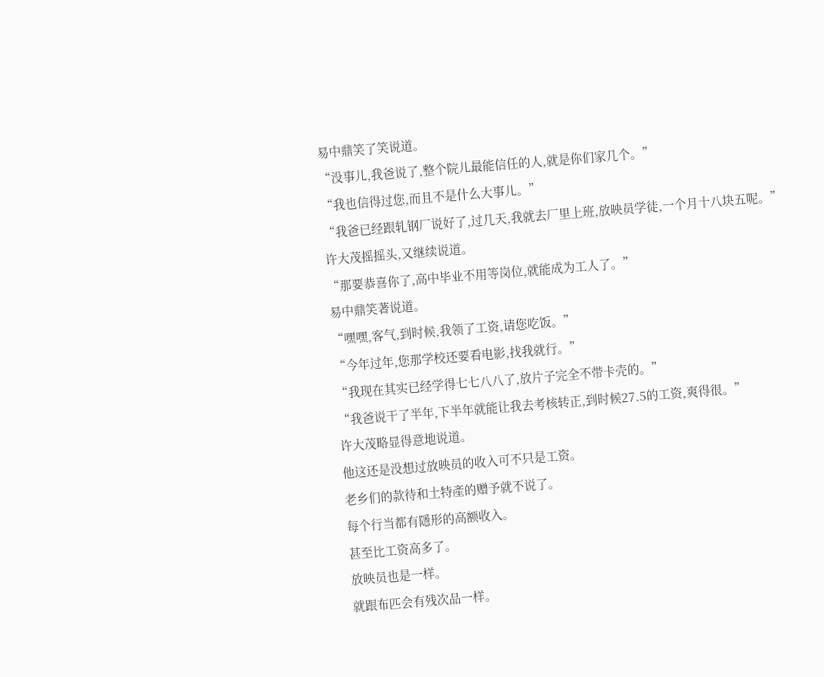易中鼎笑了笑说道。
“没事儿,我爸说了,整个院儿最能信任的人,就是你们家几个。”
“我也信得过您,而且不是什么大事儿。”
“我爸已经跟轧钢厂说好了,过几天,我就去厂里上班,放映员学徒,一个月十八块五呢。”
许大茂摇摇头,又继续说道。
“那要恭喜你了,高中毕业不用等岗位,就能成为工人了。”
易中鼎笑著说道。
“嘿嘿,客气,到时候,我领了工资,请您吃饭。”
“今年过年,您那学校还要看电影,找我就行。”
“我现在其实已经学得七七八八了,放片子完全不带卡壳的。”
“我爸说干了半年,下半年就能让我去考核转正,到时候27.5的工资,爽得很。”
许大茂略显得意地说道。
他这还是没想过放映员的收入可不只是工资。
老乡们的款待和土特產的赠予就不说了。
每个行当都有隱形的高额收入。
甚至比工资高多了。
放映员也是一样。
就跟布匹会有残次品一样。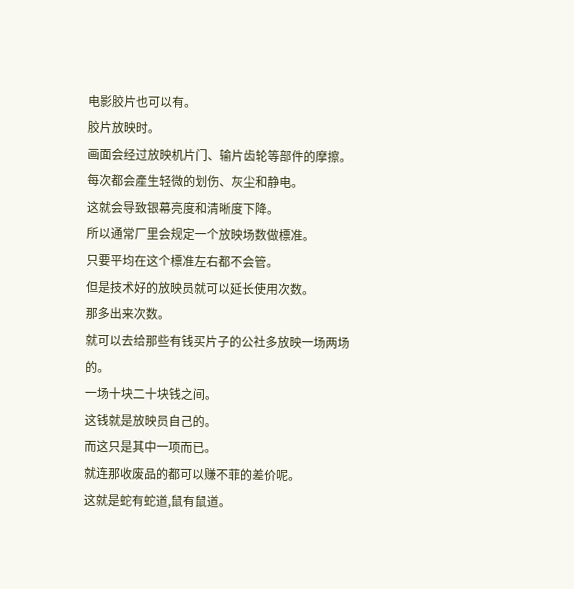电影胶片也可以有。
胶片放映时。
画面会经过放映机片门、输片齿轮等部件的摩擦。
每次都会產生轻微的划伤、灰尘和静电。
这就会导致银幕亮度和清晰度下降。
所以通常厂里会规定一个放映场数做標准。
只要平均在这个標准左右都不会管。
但是技术好的放映员就可以延长使用次数。
那多出来次数。
就可以去给那些有钱买片子的公社多放映一场两场的。
一场十块二十块钱之间。
这钱就是放映员自己的。
而这只是其中一项而已。
就连那收废品的都可以赚不菲的差价呢。
这就是蛇有蛇道,鼠有鼠道。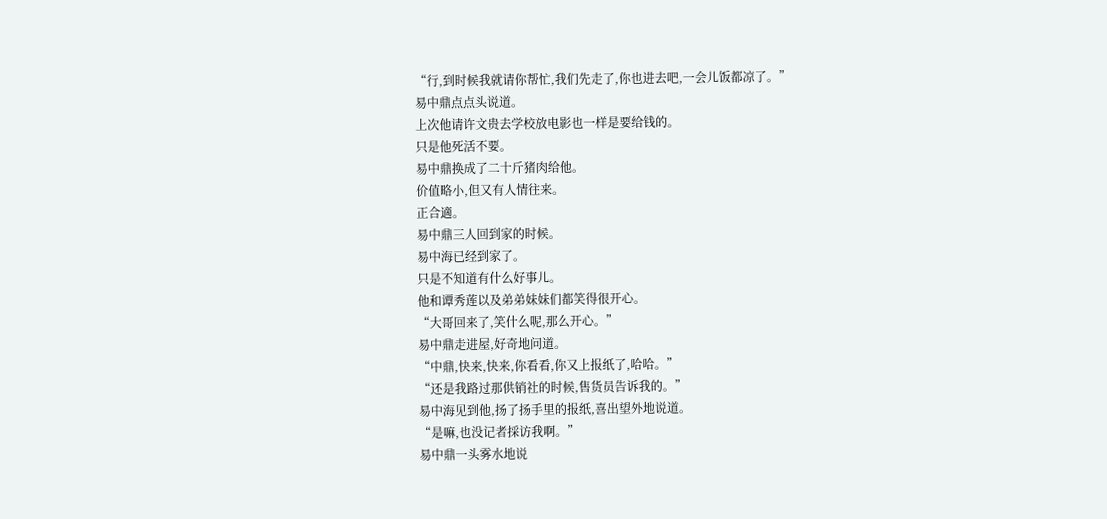“行,到时候我就请你帮忙,我们先走了,你也进去吧,一会儿饭都凉了。”
易中鼎点点头说道。
上次他请许文贵去学校放电影也一样是要给钱的。
只是他死活不要。
易中鼎换成了二十斤猪肉给他。
价值略小,但又有人情往来。
正合適。
易中鼎三人回到家的时候。
易中海已经到家了。
只是不知道有什么好事儿。
他和谭秀莲以及弟弟妹妹们都笑得很开心。
“大哥回来了,笑什么呢,那么开心。”
易中鼎走进屋,好奇地问道。
“中鼎,快来,快来,你看看,你又上报纸了,哈哈。”
“还是我路过那供销社的时候,售货员告诉我的。”
易中海见到他,扬了扬手里的报纸,喜出望外地说道。
“是嘛,也没记者採访我啊。”
易中鼎一头雾水地说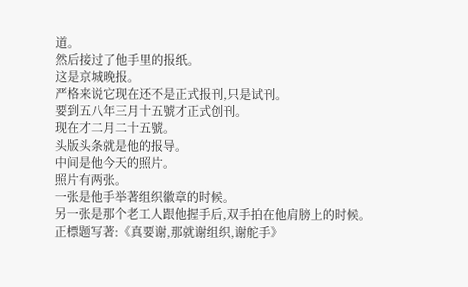道。
然后接过了他手里的报纸。
这是京城晚报。
严格来说它现在还不是正式报刊,只是试刊。
要到五八年三月十五號才正式创刊。
现在才二月二十五號。
头版头条就是他的报导。
中间是他今天的照片。
照片有两张。
一张是他手举著组织徽章的时候。
另一张是那个老工人跟他握手后,双手拍在他肩膀上的时候。
正標题写著:《真要谢,那就谢组织,谢舵手》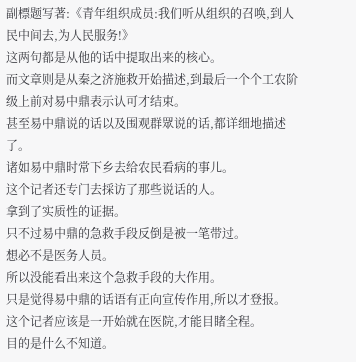副標题写著:《青年组织成员:我们听从组织的召唤,到人民中间去,为人民服务!》
这两句都是从他的话中提取出来的核心。
而文章则是从秦之济施救开始描述,到最后一个个工农阶级上前对易中鼎表示认可才结束。
甚至易中鼎说的话以及围观群眾说的话,都详细地描述了。
诸如易中鼎时常下乡去给农民看病的事儿。
这个记者还专门去採访了那些说话的人。
拿到了实质性的证据。
只不过易中鼎的急救手段反倒是被一笔带过。
想必不是医务人员。
所以没能看出来这个急救手段的大作用。
只是觉得易中鼎的话语有正向宣传作用,所以才登报。
这个记者应该是一开始就在医院,才能目睹全程。
目的是什么不知道。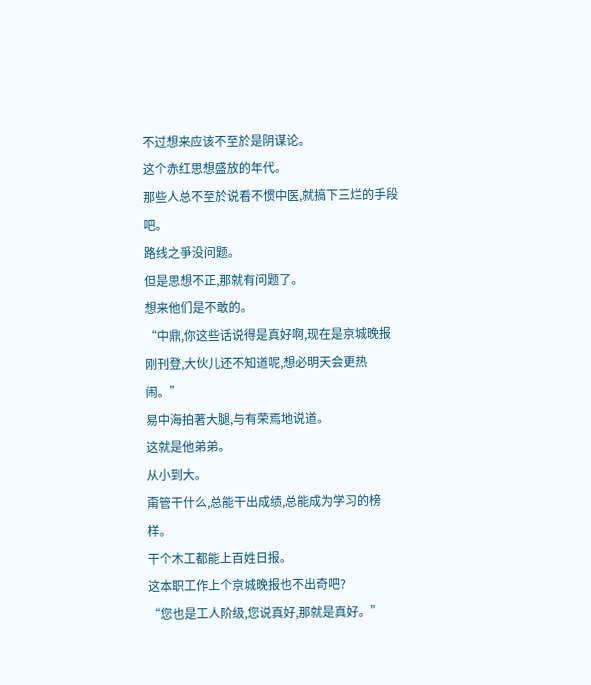不过想来应该不至於是阴谋论。
这个赤红思想盛放的年代。
那些人总不至於说看不惯中医,就搞下三烂的手段吧。
路线之爭没问题。
但是思想不正,那就有问题了。
想来他们是不敢的。
“中鼎,你这些话说得是真好啊,现在是京城晚报刚刊登,大伙儿还不知道呢,想必明天会更热闹。”
易中海拍著大腿,与有荣焉地说道。
这就是他弟弟。
从小到大。
甭管干什么,总能干出成绩,总能成为学习的榜样。
干个木工都能上百姓日报。
这本职工作上个京城晚报也不出奇吧?
“您也是工人阶级,您说真好,那就是真好。”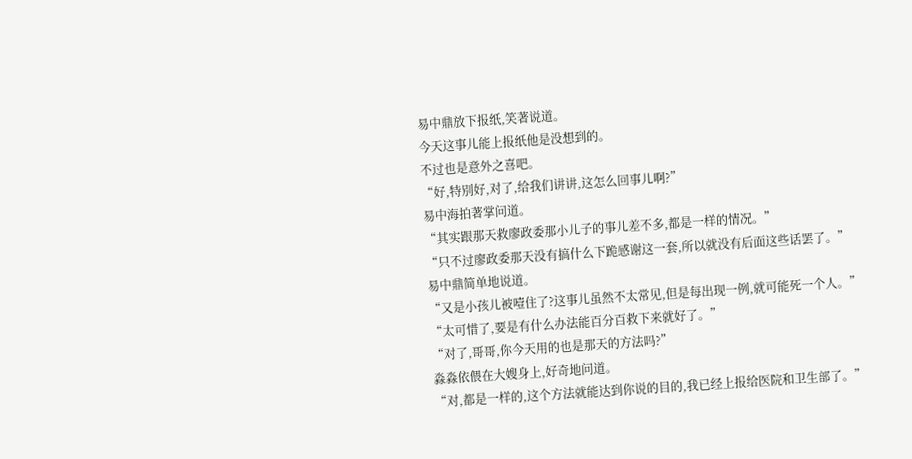易中鼎放下报纸,笑著说道。
今天这事儿能上报纸他是没想到的。
不过也是意外之喜吧。
“好,特別好,对了,给我们讲讲,这怎么回事儿啊?”
易中海拍著掌问道。
“其实跟那天救廖政委那小儿子的事儿差不多,都是一样的情况。”
“只不过廖政委那天没有搞什么下跪感谢这一套,所以就没有后面这些话罢了。”
易中鼎简单地说道。
“又是小孩儿被噎住了?这事儿虽然不太常见,但是每出现一例,就可能死一个人。”
“太可惜了,要是有什么办法能百分百救下来就好了。”
“对了,哥哥,你今天用的也是那天的方法吗?”
淼淼依偎在大嫂身上,好奇地问道。
“对,都是一样的,这个方法就能达到你说的目的,我已经上报给医院和卫生部了。”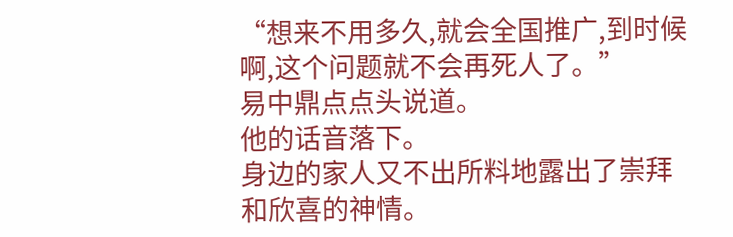“想来不用多久,就会全国推广,到时候啊,这个问题就不会再死人了。”
易中鼎点点头说道。
他的话音落下。
身边的家人又不出所料地露出了崇拜和欣喜的神情。